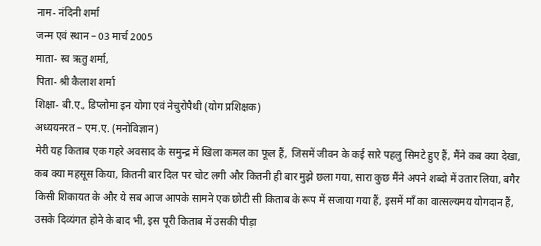नाम- नंदिनी शर्मा
जन्म एवं स्थान – 03 मार्च 2005
माता- स्व ऋतु शर्मा,
पिता- श्री कैलाश शर्मा
शिक्षा- बी.ए., डिप्लोमा इन योगा एवं नेचुरोपैथी (योग प्रशिक्षक)
अध्ययनरत – एम.ए. (मनोविज्ञान)
मेरी यह किताब एक गहरे अवसाद के समुन्द्र में खिला कमल का फूल हैं, जिसमें जीवन के कई सारे पहलु सिमटे हुए हैं, मैंने कब क्या देखा, कब क्या महसूस किया, कितनी बार दिल पर चोट लगी और कितनी ही बार मुझे छला गया, सारा कुछ मैंने अपने शब्दो में उतार लिया, बगैर किसी शिकायत के और ये सब आज आपके सामने एक छोटी सी किताब के रूप में सजाया गया हैं, इसमें माँ का वात्सल्यमय योगदान हैं, उसके दिव्यंगत होने के बाद भी, इस पूरी किताब में उसकी पीड़ा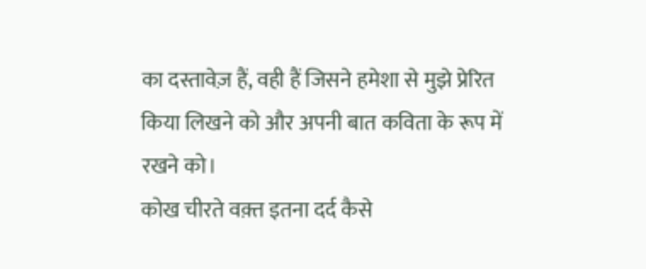का दस्तावेज़ हैं, वही हैं जिसने हमेशा से मुझे प्रेरित किया लिखने को और अपनी बात कविता के रूप में रखने को।
कोख चीरते वक़्त इतना दर्द कैसे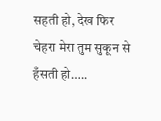सहती हो, देख फिर चेहरा मेरा तुम सुकून से हँसती हो…..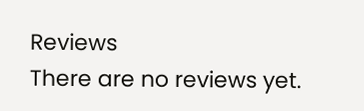Reviews
There are no reviews yet.